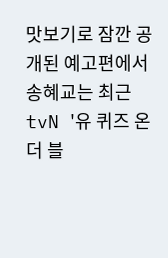맛보기로 잠깐 공개된 예고편에서 송혜교는 최근 tvN '유 퀴즈 온 더 블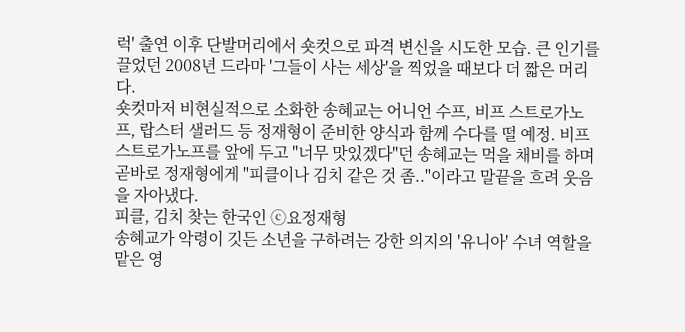럭' 출연 이후 단발머리에서 숏컷으로 파격 변신을 시도한 모습. 큰 인기를 끌었던 2008년 드라마 '그들이 사는 세상'을 찍었을 때보다 더 짧은 머리다.
숏컷마저 비현실적으로 소화한 송혜교는 어니언 수프, 비프 스트로가노프, 랍스터 샐러드 등 정재형이 준비한 양식과 함께 수다를 떨 예정. 비프 스트로가노프를 앞에 두고 "너무 맛있겠다"던 송혜교는 먹을 채비를 하며 곧바로 정재형에게 "피클이나 김치 같은 것 좀.."이라고 말끝을 흐려 웃음을 자아냈다.
피클, 김치 찾는 한국인 ⓒ요정재형
송혜교가 악령이 깃든 소년을 구하려는 강한 의지의 '유니아' 수녀 역할을 맡은 영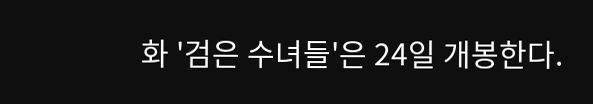화 '검은 수녀들'은 24일 개봉한다.